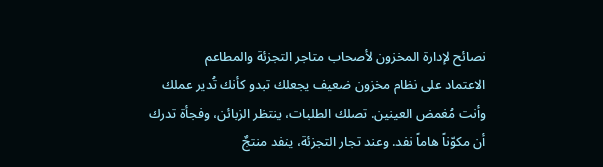نصائح لإدارة المخزون لأصحاب متاجر التجزئة والمطاعم
الاعتماد على نظام مخزون ضعيف يجعلك تبدو كأنك تُدير عملك وأنت مُغمض العينين. تصلك الطلبات، ينتظر الزبائن، وفجأة تدرك أن مكوّناً هاماً نفد. وعند تجار التجزئة، ينفد منتجٌ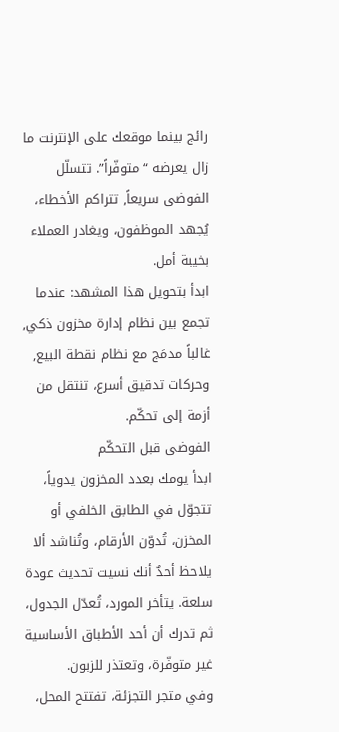رائج بينما موقعك على الإنترنت ما زال يعرضه “متوفّراً”. تتسلّل الفوضى سريعاً, تتراكم الأخطاء، يُجهد الموظفون، ويغادر العملاء بخيبة أمل.
ابدأ بتحويل هذا المشهد: عندما تجمع بين نظام إدارة مخزون ذكي, غالباً مدمَج مع نظام نقطة البيع, وحركات تدقيق أسرع، تنتقل من أزمة إلى تحكّم.
الفوضى قبل التحكّم
ابدأ يومك بعدد المخزون يدوياً، تتجوّل في الطابق الخلفي أو المخزن، تُدوّن الأرقام، وتُناشد ألا يلاحظ أحدٌ أنك نسيت تحديث عودة سلعة. يتأخر المورد، تُعدّل الجدول، ثم تدرك أن أحد الأطباق الأساسية غير متوفّرة، وتعتذر للزبون.
وفي متجر التجزئة، تفتتح المحل،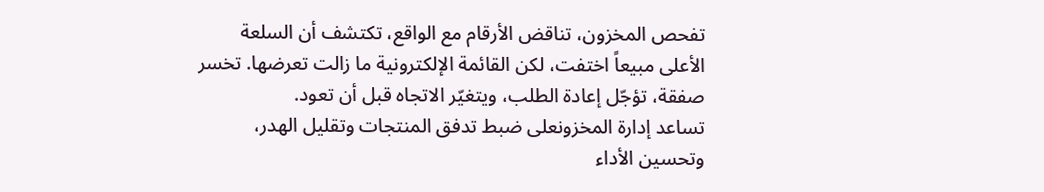تفحص المخزون، تناقض الأرقام مع الواقع، تكتشف أن السلعة الأعلى مبيعاً اختفت، لكن القائمة الإلكترونية ما زالت تعرضها. تخسر صفقة، تؤجّل إعادة الطلب، ويتغيّر الاتجاه قبل أن تعود.
تساعد إدارة المخزونعلى ضبط تدفق المنتجات وتقليل الهدر، وتحسين الأداء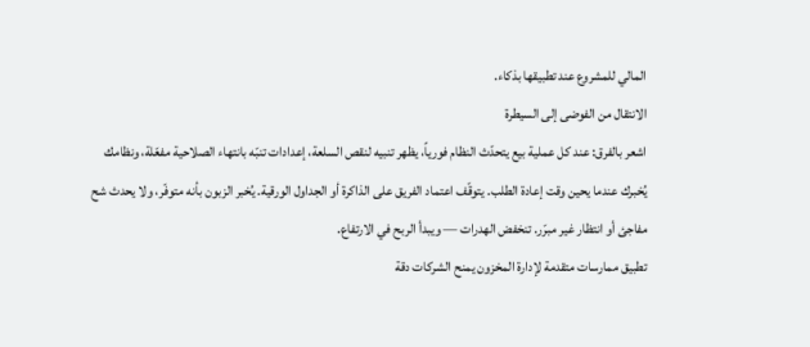المالي للمشروع عند تطبيقها بذكاء.
الانتقال من الفوضى إلى السيطرة
اشعر بالفرق: عند كل عملية بيع يتحدّث النظام فورياً، يظهر تنبيه لنقص السلعة، إعدادات تنبّه بانتهاء الصلاحية مفعّلة، ونظامك يُخبرك عندما يحين وقت إعادة الطلب. يتوقّف اعتماد الفريق على الذاكرة أو الجداول الورقية. يُخبر الزبون بأنه متوفّر، ولا يحدث شح مفاجئ أو انتظار غير مبرّر. تنخفض الهدرات — ويبدأ الربح في الارتفاع.
تطبيق ممارسات متقدمة لإدارة المخزون يمنح الشركات دقة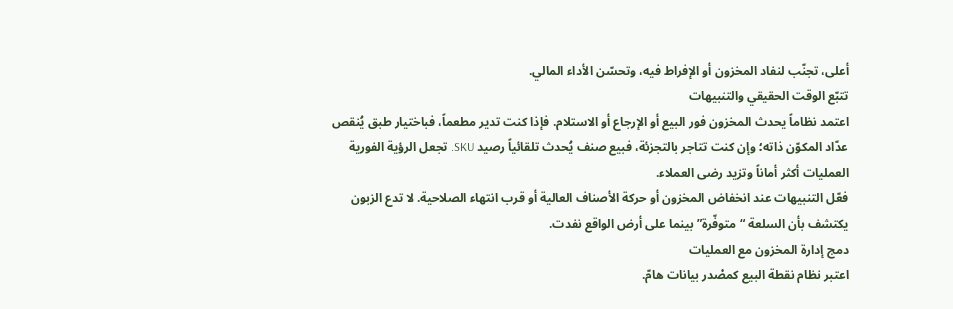أعلى، تجنّب لنفاد المخزون أو الإفراط فيه، وتحسّن الأداء المالي.
تتبّع الوقت الحقيقي والتنبيهات
اعتمد نظاماً يحدث المخزون فور البيع أو الإرجاع أو الاستلام. فإذا كنت تدير مطعماً، فباختيار طبق يُنقص عدّاد المكوّن ذاته؛ وإن كنت تتاجر بالتجزئة، فبيع صنف يُحدث تلقائياً رصيد SKU. تجعل الرؤية الفورية العمليات أكثر أماناً وتزيد رضى العملاء.
فعّل التنبيهات عند انخفاض المخزون أو حركة الأصناف العالية أو قرب انتهاء الصلاحية. لا تدع الزبون يكتشف بأن السلعة “متوفّرة” بينما على أرض الواقع نفدت.
دمج إدارة المخزون مع العمليات
اعتبر نظام نقطة البيع كمصْدر بيانات هامّ.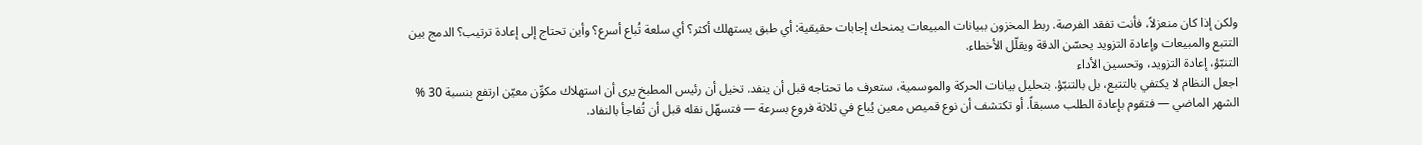ولكن إذا كان منعزلاً، فأنت تفقد الفرصة. ربط المخزون ببيانات المبيعات يمنحك إجابات حقيقية: أي طبق يستهلك أكثر؟ أي سلعة تُباع أسرع؟ وأين تحتاج إلى إعادة ترتيب؟ الدمج بين التتبع والمبيعات وإعادة التزويد يحسّن الدقة ويقلّل الأخطاء.
التنبّؤ، إعادة التزويد، وتحسين الأداء
اجعل النظام لا يكتفي بالتتبع، بل بالتنبّؤ. بتحليل بيانات الحركة والموسمية، ستعرف ما تحتاجه قبل أن ينفد. تخيل أن رئيس المطبخ يرى أن استهلاك مكوِّن معيّن ارتفع بنسبة 30 % الشهر الماضي — فتقوم بإعادة الطلب مسبقاً. أو تكتشف أن نوع قميص معين يُباع في ثلاثة فروع بسرعة — فتسهّل نقله قبل أن تُفاجأ بالنفاد.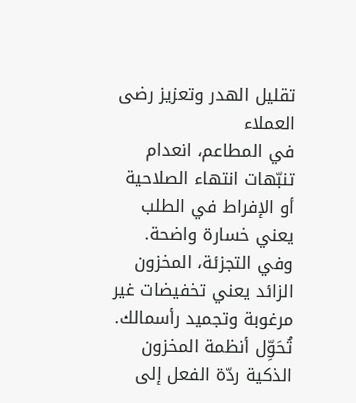تقليل الهدر وتعزيز رضى العملاء
في المطاعم، انعدام تنبّهات انتهاء الصلاحية أو الإفراط في الطلب يعني خسارة واضحة. وفي التجزئة، المخزون الزائد يعني تخفيضات غير مرغوبة وتجميد رأسمالك. تُحَوِّل أنظمة المخزون الذكية ردّة الفعل إلى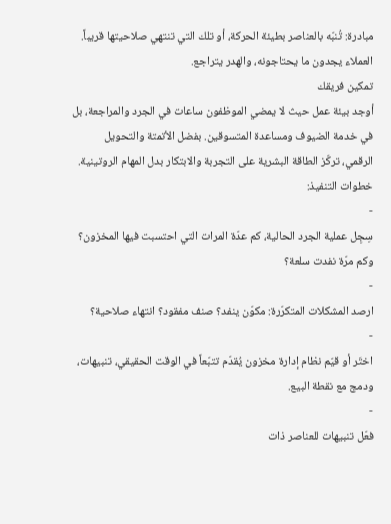مبادرة: تُنبّه بالعناصر بطيئة الحركة، أو تلك التي تنتهي صلاحيتها قريباً. العملاء يجدون ما يحتاجونه، والهدر يتراجع.
تمكين فريقك
أوجد بيئة عمل حيث لا يمضي الموظفون ساعات في الجرد والمراجعة، بل في خدمة الضيوف ومساعدة المتسوقين. بفضل الأتمتة والتحويل الرقمي، تركّز الطاقة البشرية على التجربة والابتكار بدل المهام الروتينية.
خطوات التنفيذ:
-
سِجِل عملية الجرد الحالية، كم عدّة المرات التي احتسبت فيها المخزون؟ وكم مرّة نفدت سلعة؟
-
ارصد المشكلات المتكرّرة: مكوّن ينفد؟ صنف مفقود؟ انتهاء صلاحية؟
-
اختَر أو قيّم نظام إدارة مخزون يُقدّم تتبّعاً في الوقت الحقيقي، تنبيهات، ودمج مع نقطة البيع.
-
فعّل تنبيهات للعناصر ذات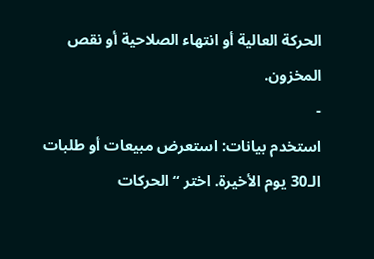الحركة العالية أو انتهاء الصلاحية أو نقص المخزون.
-
استخدم بيانات: استعرض مبيعات أو طلبات الـ30 يوم الأخيرة. اختر “الحركات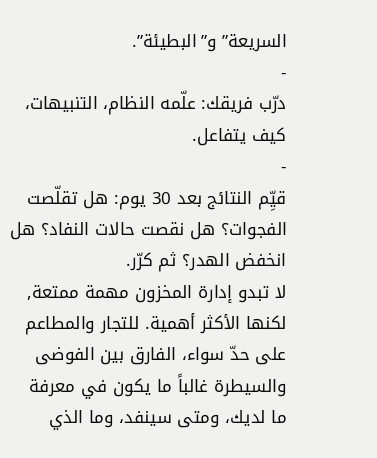السريعة” و”البطيئة”.
-
درّب فريقك: علّمه النظام، التنبيهات، كيف يتفاعل.
-
قيِّم النتائج بعد 30 يوم: هل تقلّصت الفجوات؟ هل نقصت حالات النفاد؟ هل انخفض الهدر؟ ثم كرّر.
لا تبدو إدارة المخزون مهمة ممتعة, لكنها الأكثر أهمية. للتجار والمطاعم على حدّ سواء، الفارق بين الفوضى والسيطرة غالباً ما يكون في معرفة ما لديك، ومتى سينفد، وما الذي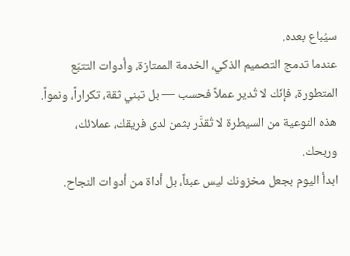سيُباع بعده.
عندما تدمج التصميم الذكي، الخدمة الممتازة، وأدوات التتبّع المتطورة، فإنّك لا تُدير عملاً فحسب — بل تبني ثقة، تكراراً، ونمواً. هذه النوعية من السيطرة لا تُقدَّر بثمن لدى فريقك، عملائك، وربحك.
ابدأ اليوم بجعل مخزونك ليس عبئاً، بل أداة من أدوات النجاح.